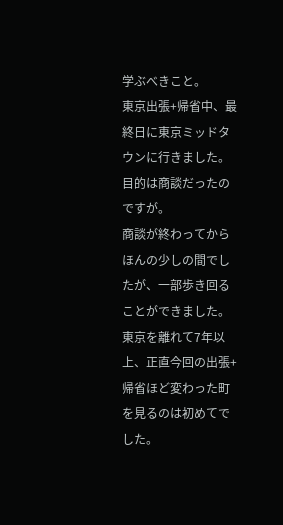学ぶべきこと。
東京出張+帰省中、最終日に東京ミッドタウンに行きました。目的は商談だったのですが。
商談が終わってからほんの少しの間でしたが、一部歩き回ることができました。
東京を離れて7年以上、正直今回の出張+帰省ほど変わった町を見るのは初めてでした。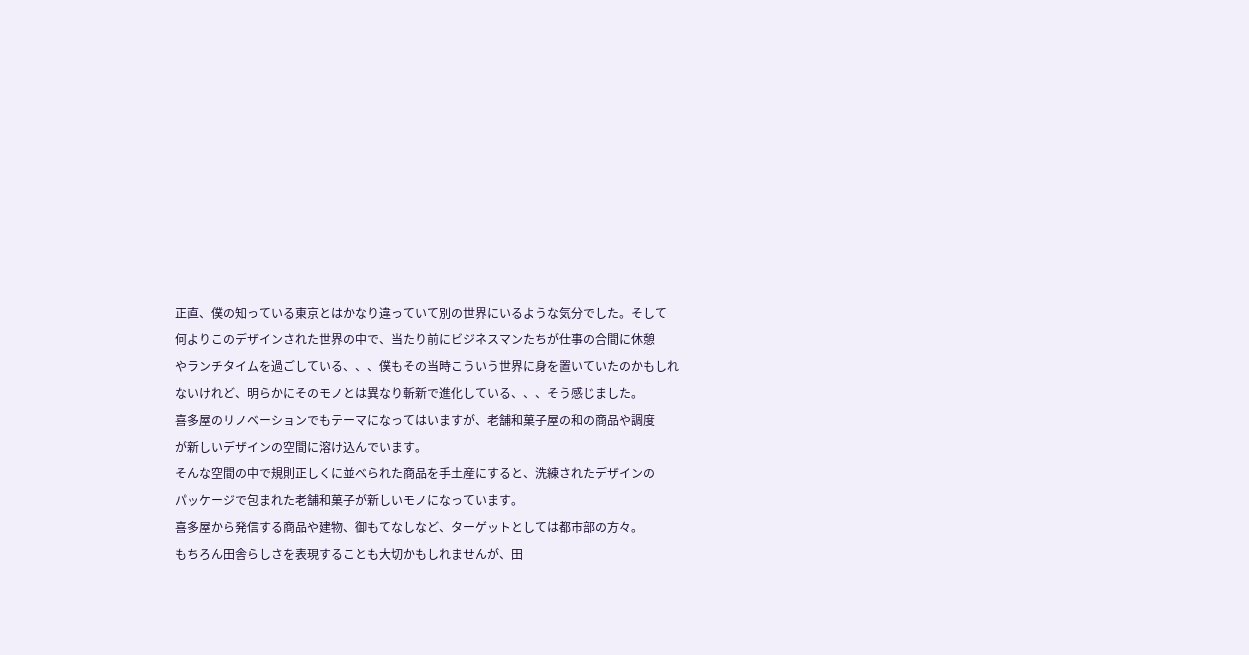正直、僕の知っている東京とはかなり違っていて別の世界にいるような気分でした。そして
何よりこのデザインされた世界の中で、当たり前にビジネスマンたちが仕事の合間に休憩
やランチタイムを過ごしている、、、僕もその当時こういう世界に身を置いていたのかもしれ
ないけれど、明らかにそのモノとは異なり斬新で進化している、、、そう感じました。
喜多屋のリノベーションでもテーマになってはいますが、老舗和菓子屋の和の商品や調度
が新しいデザインの空間に溶け込んでいます。
そんな空間の中で規則正しくに並べられた商品を手土産にすると、洗練されたデザインの
パッケージで包まれた老舗和菓子が新しいモノになっています。
喜多屋から発信する商品や建物、御もてなしなど、ターゲットとしては都市部の方々。
もちろん田舎らしさを表現することも大切かもしれませんが、田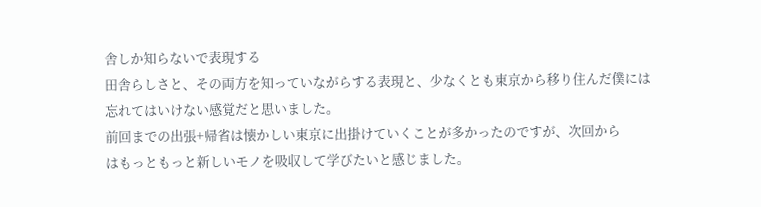舎しか知らないで表現する
田舎らしさと、その両方を知っていながらする表現と、少なくとも東京から移り住んだ僕には
忘れてはいけない感覚だと思いました。
前回までの出張+帰省は懐かしい東京に出掛けていくことが多かったのですが、次回から
はもっともっと新しいモノを吸収して学びたいと感じました。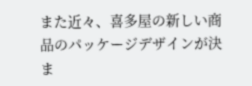また近々、喜多屋の新しい商品のパッケージデザインが決ま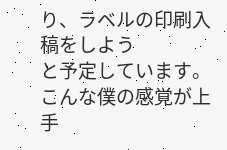り、ラベルの印刷入稿をしよう
と予定しています。
こんな僕の感覚が上手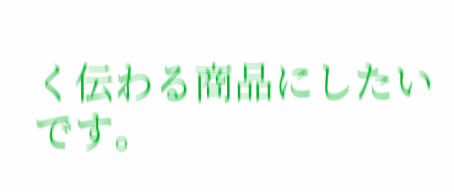く伝わる商品にしたいです。